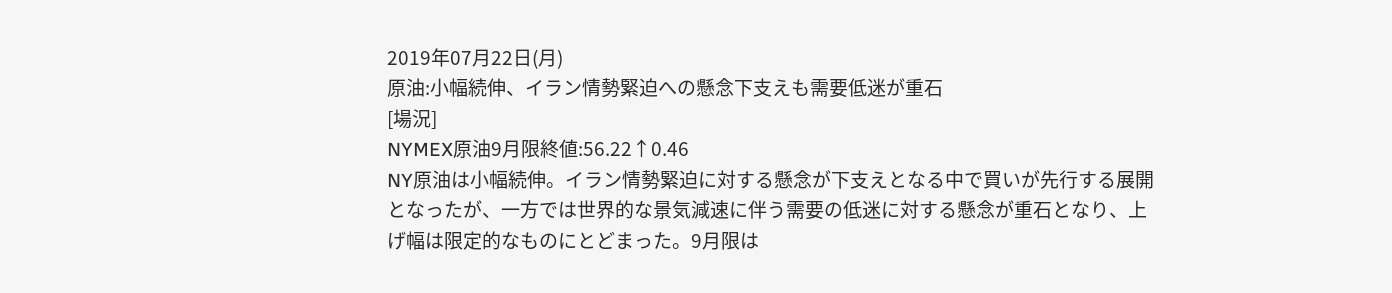2019年07月22日(月)
原油:小幅続伸、イラン情勢緊迫への懸念下支えも需要低迷が重石
[場況]
NYMEX原油9月限終値:56.22↑0.46
NY原油は小幅続伸。イラン情勢緊迫に対する懸念が下支えとなる中で買いが先行する展開となったが、一方では世界的な景気減速に伴う需要の低迷に対する懸念が重石となり、上げ幅は限定的なものにとどまった。9月限は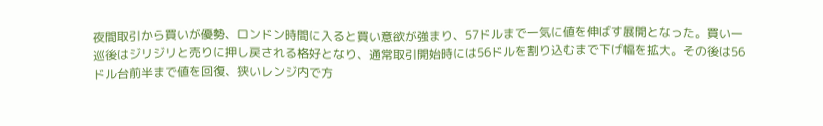夜間取引から買いが優勢、ロンドン時間に入ると買い意欲が強まり、57ドルまで一気に値を伸ばす展開となった。買い一巡後はジリジリと売りに押し戻される格好となり、通常取引開始時には56ドルを割り込むまで下げ幅を拡大。その後は56ドル台前半まで値を回復、狭いレンジ内で方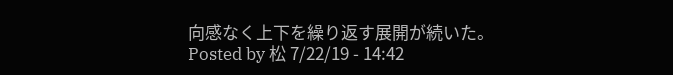向感なく上下を繰り返す展開が続いた。
Posted by 松 7/22/19 - 14:42